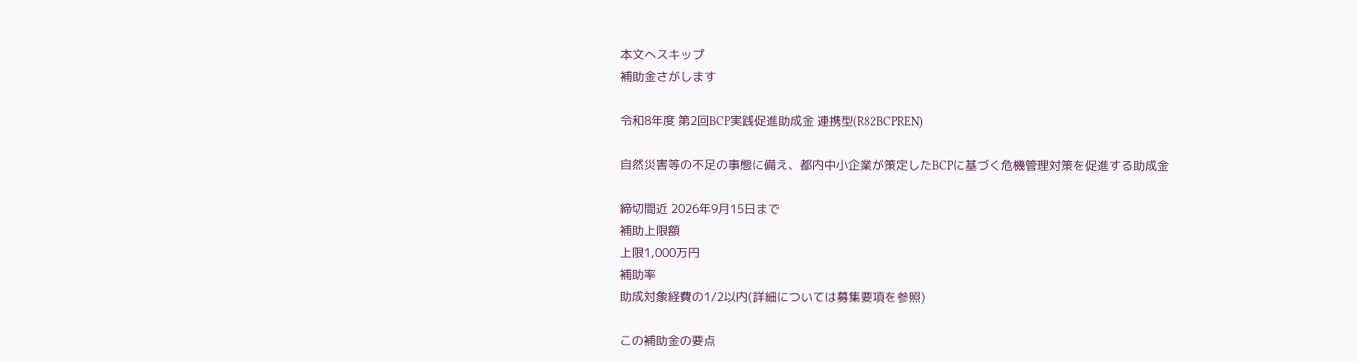本文へスキップ
補助金さがします

令和8年度 第2回BCP実践促進助成金 連携型(R82BCPREN)

自然災害等の不足の事態に備え、都内中小企業が策定したBCPに基づく危機管理対策を促進する助成金

締切間近 2026年9月15日まで
補助上限額
上限1,000万円
補助率
助成対象経費の1/2以内(詳細については募集要項を参照)

この補助金の要点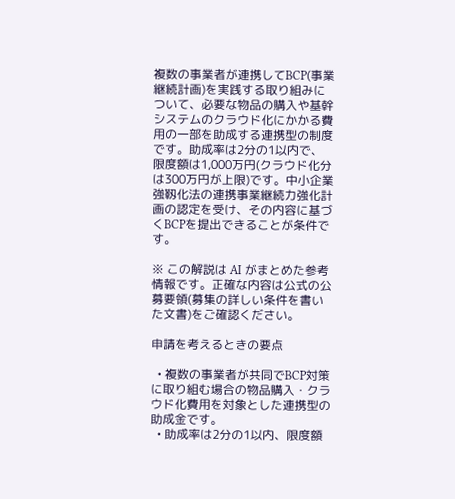複数の事業者が連携してBCP(事業継続計画)を実践する取り組みについて、必要な物品の購入や基幹システムのクラウド化にかかる費用の一部を助成する連携型の制度です。助成率は2分の1以内で、限度額は1,000万円(クラウド化分は300万円が上限)です。中小企業強靱化法の連携事業継続力強化計画の認定を受け、その内容に基づくBCPを提出できることが条件です。

※ この解説は AI がまとめた参考情報です。正確な内容は公式の公募要領(募集の詳しい条件を書いた文書)をご確認ください。

申請を考えるときの要点

  • 複数の事業者が共同でBCP対策に取り組む場合の物品購入・クラウド化費用を対象とした連携型の助成金です。
  • 助成率は2分の1以内、限度額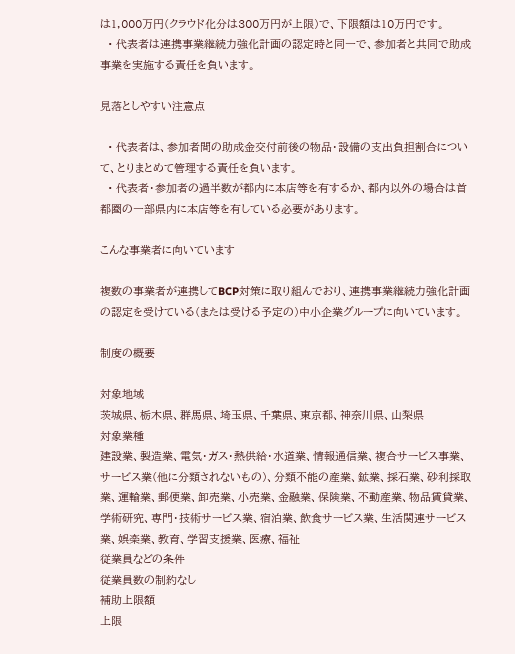は1,000万円(クラウド化分は300万円が上限)で、下限額は10万円です。
  • 代表者は連携事業継続力強化計画の認定時と同一で、参加者と共同で助成事業を実施する責任を負います。

見落としやすい注意点

  • 代表者は、参加者間の助成金交付前後の物品・設備の支出負担割合について、とりまとめて管理する責任を負います。
  • 代表者・参加者の過半数が都内に本店等を有するか、都内以外の場合は首都圏の一部県内に本店等を有している必要があります。

こんな事業者に向いています

複数の事業者が連携してBCP対策に取り組んでおり、連携事業継続力強化計画の認定を受けている(または受ける予定の)中小企業グループに向いています。

制度の概要

対象地域
茨城県、栃木県、群馬県、埼玉県、千葉県、東京都、神奈川県、山梨県
対象業種
建設業、製造業、電気・ガス・熱供給・水道業、情報通信業、複合サービス事業、サービス業(他に分類されないもの)、分類不能の産業、鉱業、採石業、砂利採取業、運輸業、郵便業、卸売業、小売業、金融業、保険業、不動産業、物品賃貸業、学術研究、専門・技術サービス業、宿泊業、飲食サービス業、生活関連サービス業、娯楽業、教育、学習支援業、医療、福祉
従業員などの条件
従業員数の制約なし
補助上限額
上限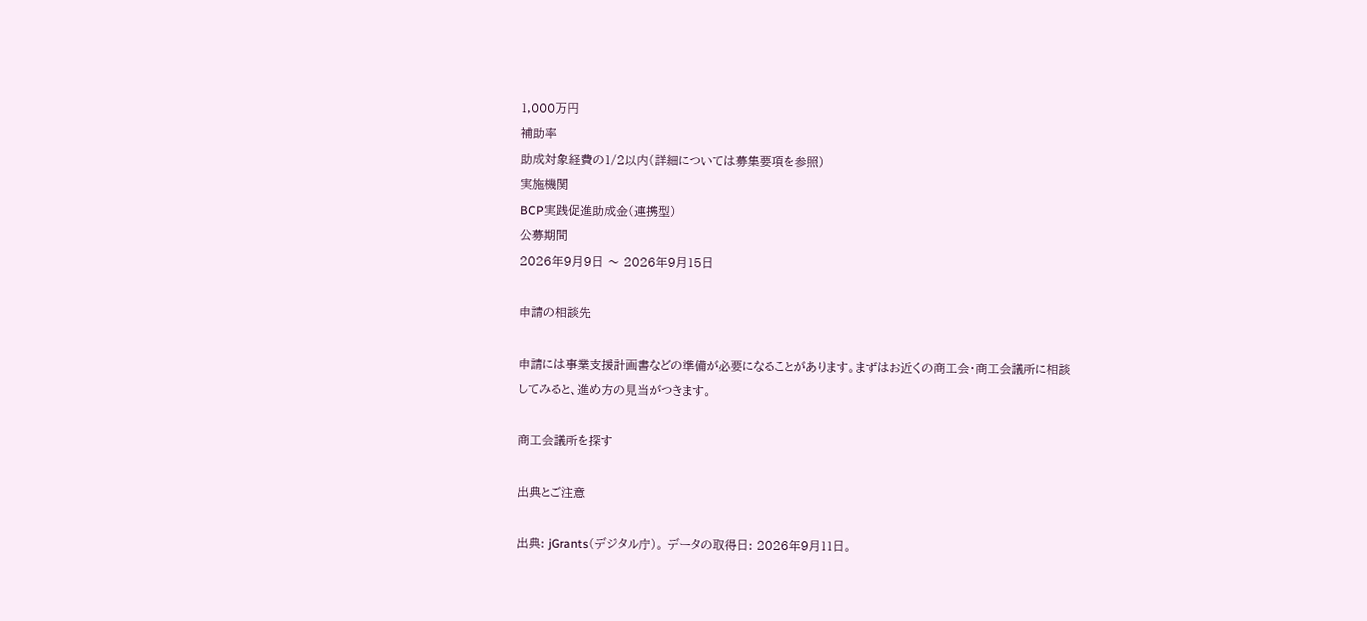1,000万円
補助率
助成対象経費の1/2以内(詳細については募集要項を参照)
実施機関
BCP実践促進助成金(連携型)
公募期間
2026年9月9日 〜 2026年9月15日

申請の相談先

申請には事業支援計画書などの準備が必要になることがあります。まずはお近くの商工会・商工会議所に相談してみると、進め方の見当がつきます。

商工会議所を探す

出典とご注意

出典: jGrants(デジタル庁)。 データの取得日: 2026年9月11日。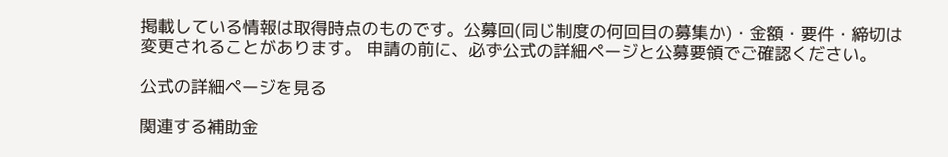掲載している情報は取得時点のものです。公募回(同じ制度の何回目の募集か)・金額・要件・締切は変更されることがあります。 申請の前に、必ず公式の詳細ページと公募要領でご確認ください。

公式の詳細ページを見る

関連する補助金